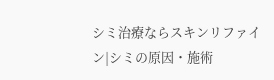シミ治療ならスキンリファイン|シミの原因・施術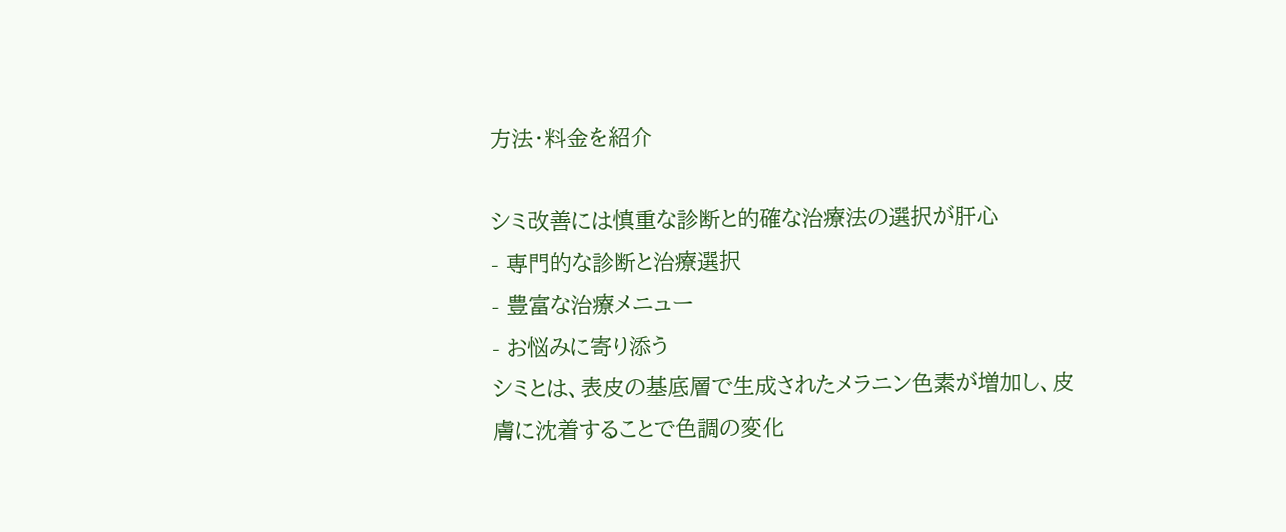方法・料金を紹介

シミ改善には慎重な診断と的確な治療法の選択が肝心
- 専門的な診断と治療選択
- 豊富な治療メニュー
- お悩みに寄り添う
シミとは、表皮の基底層で生成されたメラニン色素が増加し、皮膚に沈着することで色調の変化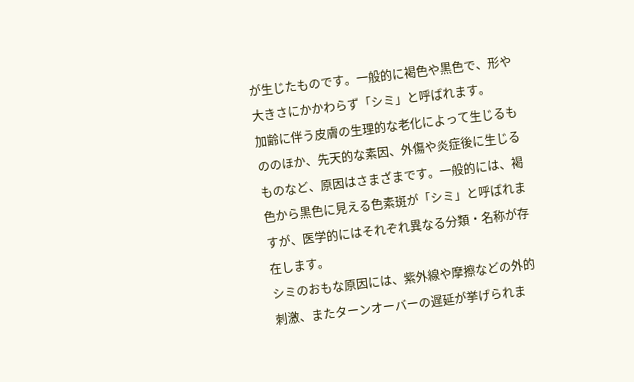が生じたものです。一般的に褐色や黒色で、形や大きさにかかわらず「シミ」と呼ばれます。
加齢に伴う皮膚の生理的な老化によって生じるもののほか、先天的な素因、外傷や炎症後に生じるものなど、原因はさまざまです。一般的には、褐色から黒色に見える色素斑が「シミ」と呼ばれますが、医学的にはそれぞれ異なる分類・名称が存在します。
シミのおもな原因には、紫外線や摩擦などの外的刺激、またターンオーバーの遅延が挙げられま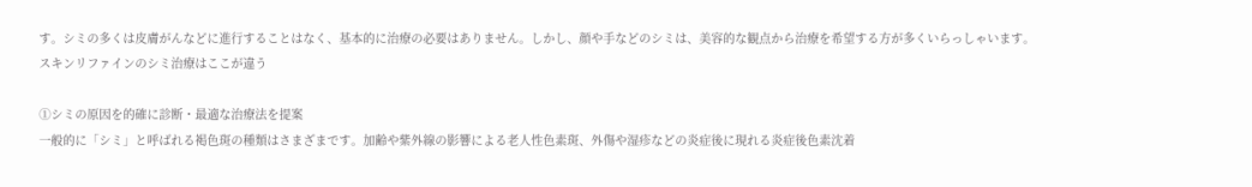す。シミの多くは皮膚がんなどに進行することはなく、基本的に治療の必要はありません。しかし、顔や手などのシミは、美容的な観点から治療を希望する方が多くいらっしゃいます。
スキンリファインのシミ治療はここが違う

①シミの原因を的確に診断・最適な治療法を提案
一般的に「シミ」と呼ばれる褐色斑の種類はさまざまです。加齢や紫外線の影響による老人性色素斑、外傷や湿疹などの炎症後に現れる炎症後色素沈着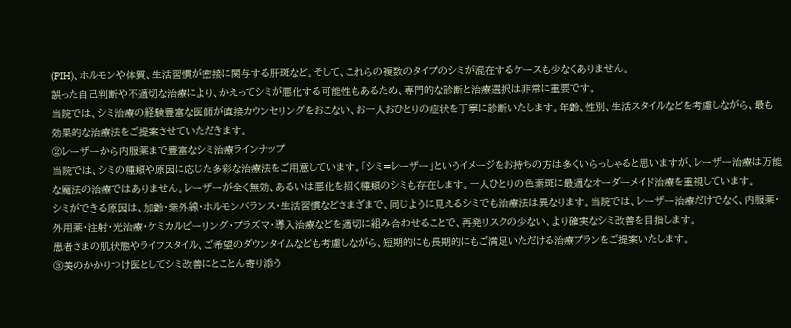(PIH)、ホルモンや体質、生活習慣が密接に関与する肝斑など。そして、これらの複数のタイプのシミが混在するケースも少なくありません。
誤った自己判断や不適切な治療により、かえってシミが悪化する可能性もあるため、専門的な診断と治療選択は非常に重要です。
当院では、シミ治療の経験豊富な医師が直接カウンセリングをおこない、お一人おひとりの症状を丁寧に診断いたします。年齢、性別、生活スタイルなどを考慮しながら、最も効果的な治療法をご提案させていただきます。
②レーザーから内服薬まで豊富なシミ治療ラインナップ
当院では、シミの種類や原因に応じた多彩な治療法をご用意しています。「シミ=レーザー」というイメージをお持ちの方は多くいらっしゃると思いますが、レーザー治療は万能な魔法の治療ではありません。レーザーが全く無効、あるいは悪化を招く種類のシミも存在します。一人ひとりの色素斑に最適なオーダーメイド治療を重視しています。
シミができる原因は、加齢・紫外線・ホルモンバランス・生活習慣などさまざまで、同じように見えるシミでも治療法は異なります。当院では、レーザー治療だけでなく、内服薬・外用薬・注射・光治療・ケミカルピーリング・プラズマ・導入治療などを適切に組み合わせることで、再発リスクの少ない、より確実なシミ改善を目指します。
患者さまの肌状態やライフスタイル、ご希望のダウンタイムなども考慮しながら、短期的にも長期的にもご満足いただける治療プランをご提案いたします。
③美のかかりつけ医としてシミ改善にとことん寄り添う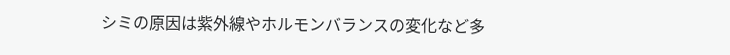シミの原因は紫外線やホルモンバランスの変化など多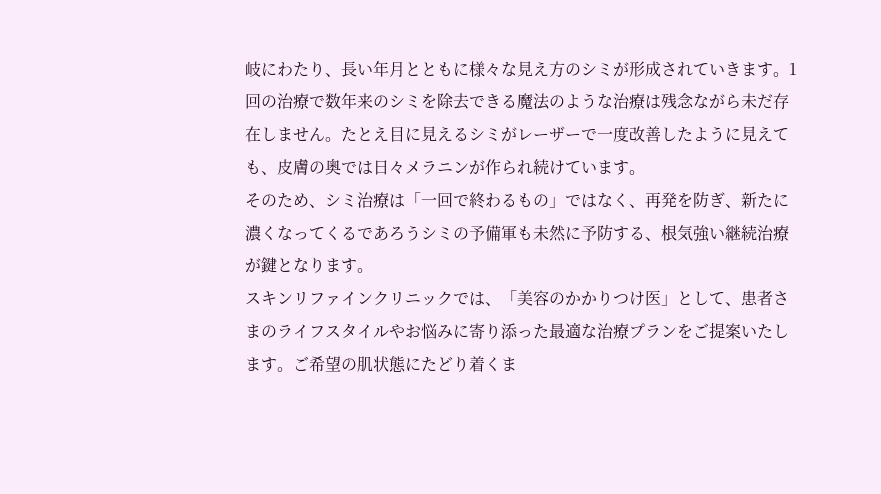岐にわたり、長い年月とともに様々な見え方のシミが形成されていきます。1回の治療で数年来のシミを除去できる魔法のような治療は残念ながら未だ存在しません。たとえ目に見えるシミがレーザーで一度改善したように見えても、皮膚の奥では日々メラニンが作られ続けています。
そのため、シミ治療は「一回で終わるもの」ではなく、再発を防ぎ、新たに濃くなってくるであろうシミの予備軍も未然に予防する、根気強い継続治療が鍵となります。
スキンリファインクリニックでは、「美容のかかりつけ医」として、患者さまのライフスタイルやお悩みに寄り添った最適な治療プランをご提案いたします。ご希望の肌状態にたどり着くま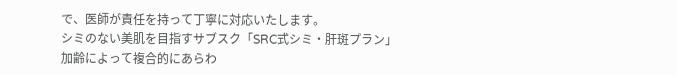で、医師が責任を持って丁寧に対応いたします。
シミのない美肌を目指すサブスク「SRC式シミ・肝斑プラン」
加齢によって複合的にあらわ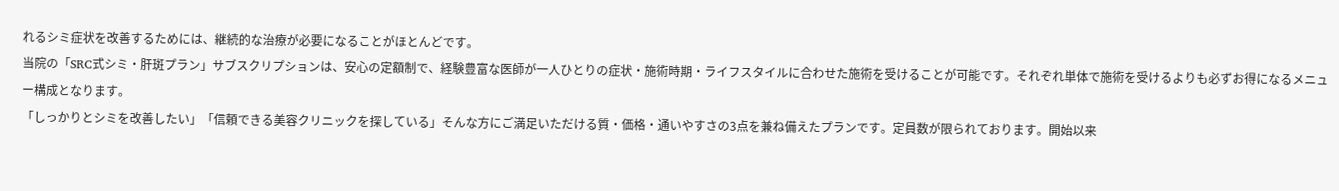れるシミ症状を改善するためには、継続的な治療が必要になることがほとんどです。
当院の「SRC式シミ・肝斑プラン」サブスクリプションは、安心の定額制で、経験豊富な医師が一人ひとりの症状・施術時期・ライフスタイルに合わせた施術を受けることが可能です。それぞれ単体で施術を受けるよりも必ずお得になるメニュー構成となります。
「しっかりとシミを改善したい」「信頼できる美容クリニックを探している」そんな方にご満足いただける質・価格・通いやすさの3点を兼ね備えたプランです。定員数が限られております。開始以来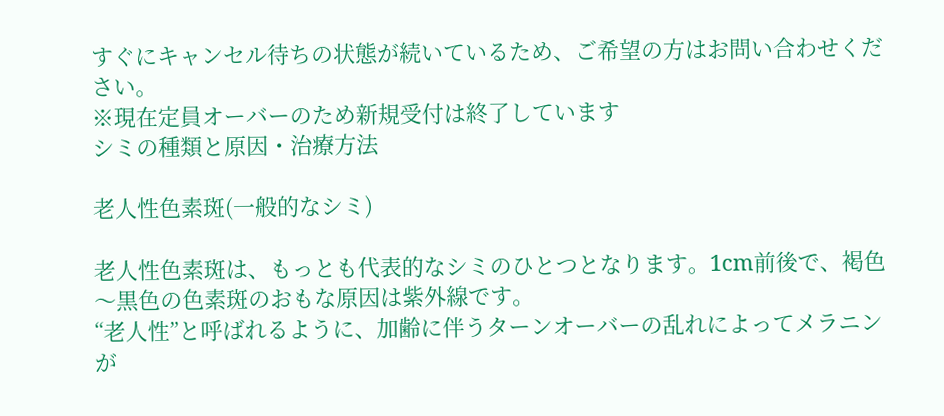すぐにキャンセル待ちの状態が続いているため、ご希望の方はお問い合わせください。
※現在定員オーバーのため新規受付は終了しています
シミの種類と原因・治療方法

老人性色素斑(一般的なシミ)

老人性色素斑は、もっとも代表的なシミのひとつとなります。1cm前後で、褐色〜黒色の色素斑のおもな原因は紫外線です。
“老人性”と呼ばれるように、加齢に伴うターンオーバーの乱れによってメラニンが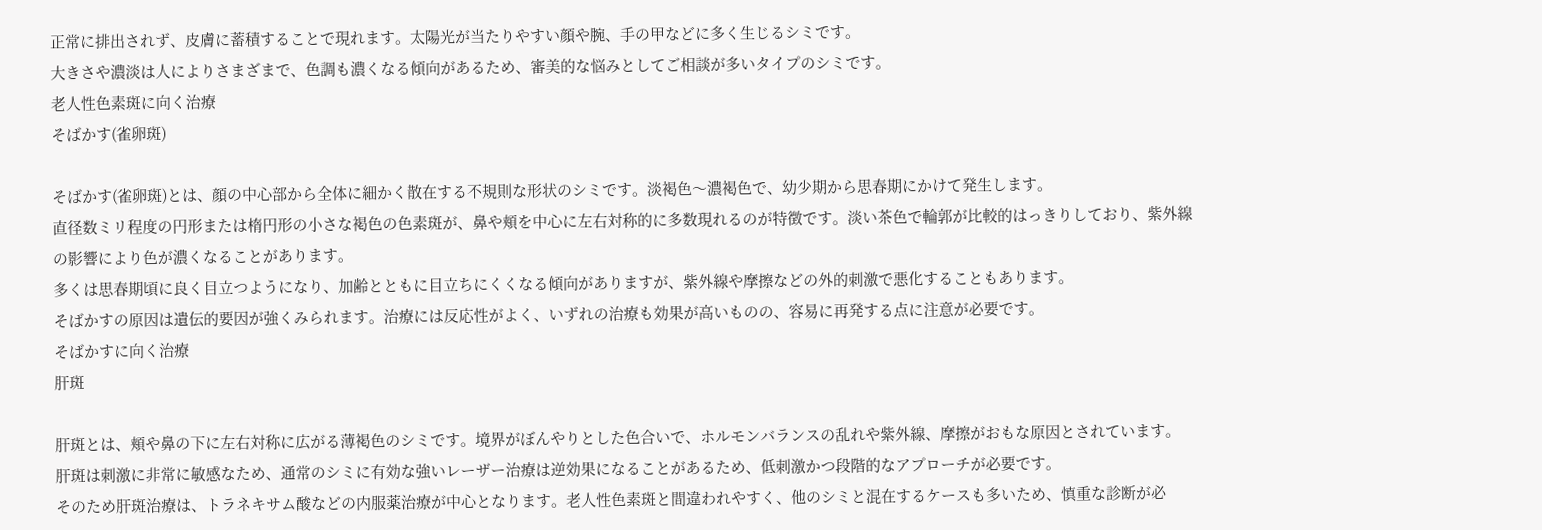正常に排出されず、皮膚に蓄積することで現れます。太陽光が当たりやすい顔や腕、手の甲などに多く生じるシミです。
大きさや濃淡は人によりさまざまで、色調も濃くなる傾向があるため、審美的な悩みとしてご相談が多いタイプのシミです。
老人性色素斑に向く治療
そばかす(雀卵斑)

そばかす(雀卵斑)とは、顔の中心部から全体に細かく散在する不規則な形状のシミです。淡褐色〜濃褐色で、幼少期から思春期にかけて発生します。
直径数ミリ程度の円形または楕円形の小さな褐色の色素斑が、鼻や頬を中心に左右対称的に多数現れるのが特徴です。淡い茶色で輪郭が比較的はっきりしており、紫外線の影響により色が濃くなることがあります。
多くは思春期頃に良く目立つようになり、加齢とともに目立ちにくくなる傾向がありますが、紫外線や摩擦などの外的刺激で悪化することもあります。
そばかすの原因は遺伝的要因が強くみられます。治療には反応性がよく、いずれの治療も効果が高いものの、容易に再発する点に注意が必要です。
そばかすに向く治療
肝斑

肝斑とは、頬や鼻の下に左右対称に広がる薄褐色のシミです。境界がぼんやりとした色合いで、ホルモンバランスの乱れや紫外線、摩擦がおもな原因とされています。
肝斑は刺激に非常に敏感なため、通常のシミに有効な強いレーザー治療は逆効果になることがあるため、低刺激かつ段階的なアプローチが必要です。
そのため肝斑治療は、トラネキサム酸などの内服薬治療が中心となります。老人性色素斑と間違われやすく、他のシミと混在するケースも多いため、慎重な診断が必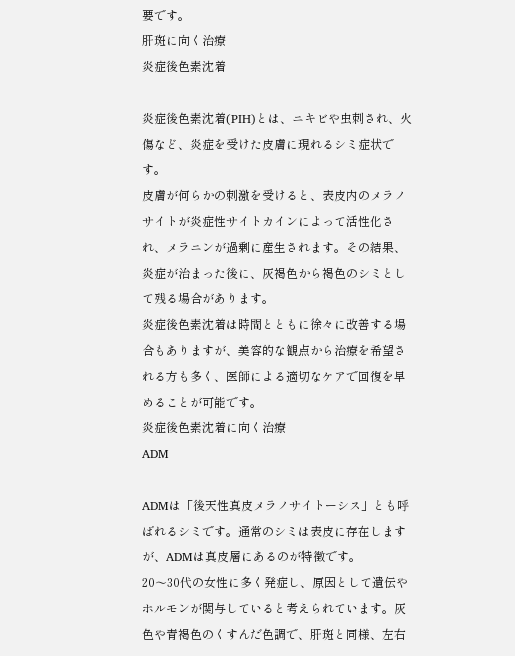要です。
肝斑に向く治療
炎症後色素沈着

炎症後色素沈着(PIH)とは、ニキビや虫刺され、火傷など、炎症を受けた皮膚に現れるシミ症状です。
皮膚が何らかの刺激を受けると、表皮内のメラノサイトが炎症性サイトカインによって活性化され、メラニンが過剰に産生されます。その結果、炎症が治まった後に、灰褐色から褐色のシミとして残る場合があります。
炎症後色素沈着は時間とともに徐々に改善する場合もありますが、美容的な観点から治療を希望される方も多く、医師による適切なケアで回復を早めることが可能です。
炎症後色素沈着に向く治療
ADM

ADMは「後天性真皮メラノサイトーシス」とも呼ばれるシミです。通常のシミは表皮に存在しますが、ADMは真皮層にあるのが特徴です。
20〜30代の女性に多く発症し、原因として遺伝やホルモンが関与していると考えられています。灰色や青褐色のくすんだ色調で、肝斑と同様、左右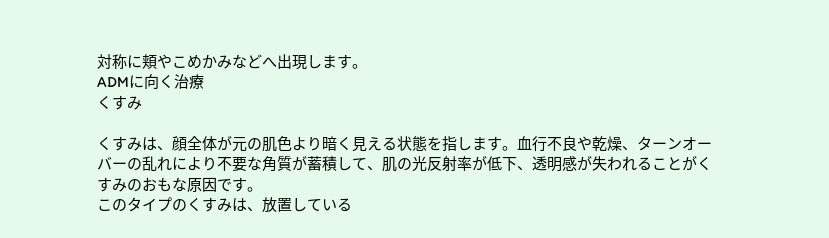対称に頬やこめかみなどへ出現します。
ADMに向く治療
くすみ

くすみは、顔全体が元の肌色より暗く見える状態を指します。血行不良や乾燥、ターンオーバーの乱れにより不要な角質が蓄積して、肌の光反射率が低下、透明感が失われることがくすみのおもな原因です。
このタイプのくすみは、放置している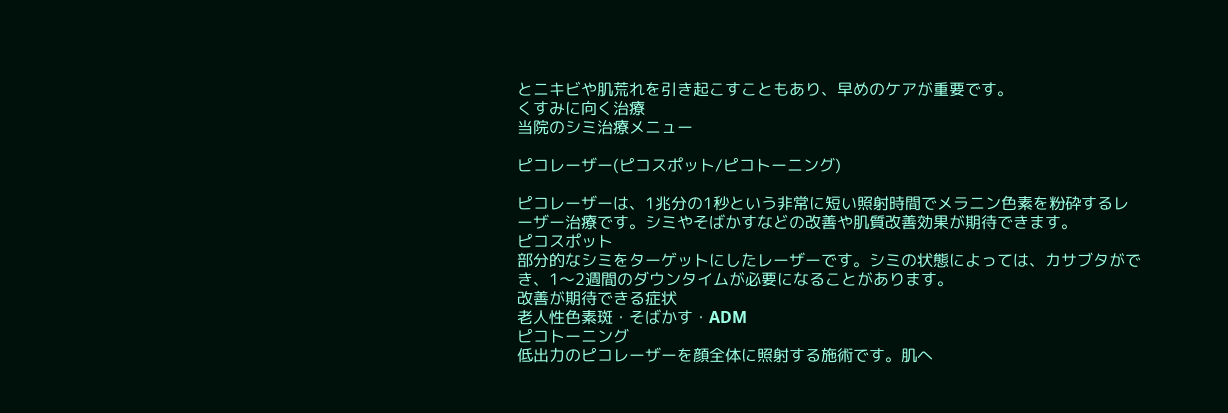とニキビや肌荒れを引き起こすこともあり、早めのケアが重要です。
くすみに向く治療
当院のシミ治療メニュー

ピコレーザー(ピコスポット/ピコトーニング)

ピコレーザーは、1兆分の1秒という非常に短い照射時間でメラニン色素を粉砕するレーザー治療です。シミやそばかすなどの改善や肌質改善効果が期待できます。
ピコスポット
部分的なシミをターゲットにしたレーザーです。シミの状態によっては、カサブタができ、1〜2週間のダウンタイムが必要になることがあります。
改善が期待できる症状
老人性色素斑・そばかす・ADM
ピコトーニング
低出力のピコレーザーを顔全体に照射する施術です。肌へ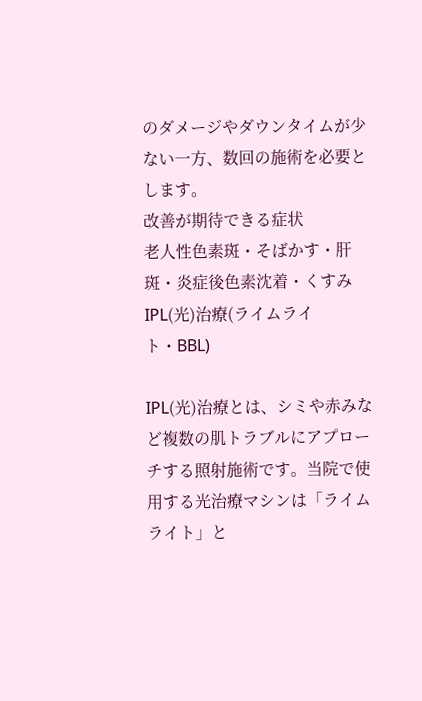のダメージやダウンタイムが少ない一方、数回の施術を必要とします。
改善が期待できる症状
老人性色素斑・そばかす・肝斑・炎症後色素沈着・くすみ
IPL(光)治療(ライムライト・BBL)

IPL(光)治療とは、シミや赤みなど複数の肌トラブルにアプローチする照射施術です。当院で使用する光治療マシンは「ライムライト」と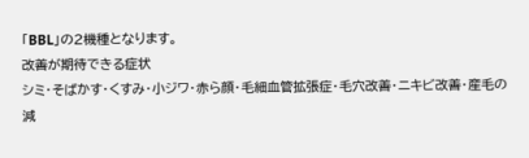「BBL」の2機種となります。
改善が期待できる症状
シミ・そばかす・くすみ・小ジワ・赤ら顔・毛細血管拡張症・毛穴改善・ニキビ改善・産毛の減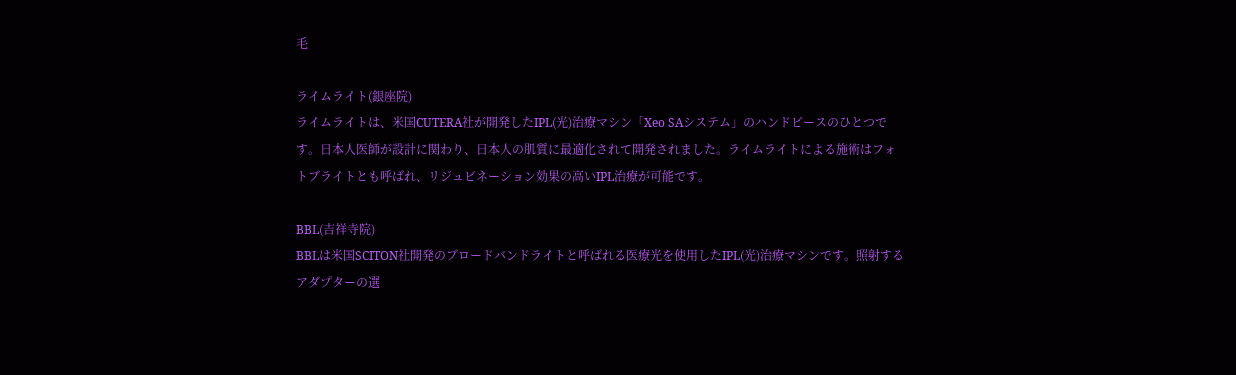毛

ライムライト(銀座院)
ライムライトは、米国CUTERA社が開発したIPL(光)治療マシン「Xeo SAシステム」のハンドピースのひとつです。日本人医師が設計に関わり、日本人の肌質に最適化されて開発されました。ライムライトによる施術はフォトブライトとも呼ばれ、リジュビネーション効果の高いIPL治療が可能です。

BBL(吉祥寺院)
BBLは米国SCITON社開発のブロードバンドライトと呼ばれる医療光を使用したIPL(光)治療マシンです。照射するアダプターの選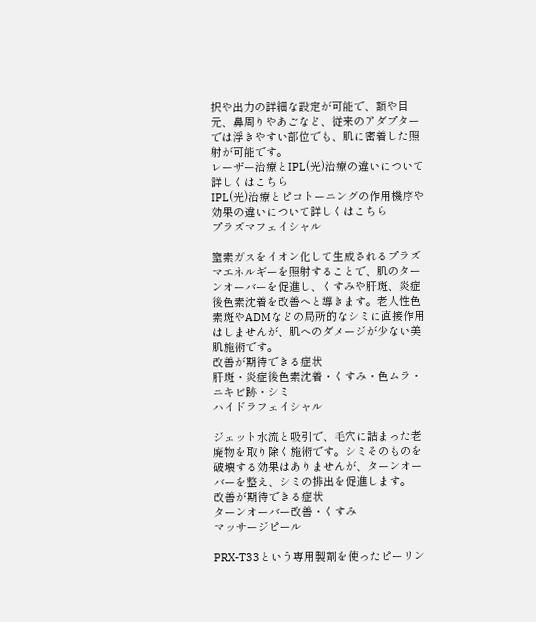択や出力の詳細な設定が可能で、額や目元、鼻周りやあごなど、従来のアダプターでは浮きやすい部位でも、肌に密着した照射が可能です。
レーザー治療とIPL(光)治療の違いについて詳しくはこちら
IPL(光)治療とピコトーニングの作用機序や効果の違いについて詳しくはこちら
プラズマフェイシャル

窒素ガスをイオン化して生成されるプラズマエネルギーを照射することで、肌のターンオーバーを促進し、くすみや肝斑、炎症後色素沈着を改善へと導きます。老人性色素斑やADMなどの局所的なシミに直接作用はしませんが、肌へのダメージが少ない美肌施術です。
改善が期待できる症状
肝斑・炎症後色素沈着・くすみ・色ムラ・ニキビ跡・シミ
ハイドラフェイシャル

ジェット水流と吸引で、毛穴に詰まった老廃物を取り除く施術です。シミそのものを破壊する効果はありませんが、ターンオーバーを整え、シミの排出を促進します。
改善が期待できる症状
ターンオーバー改善・くすみ
マッサージピール

PRX-T33という専用製剤を使ったピーリン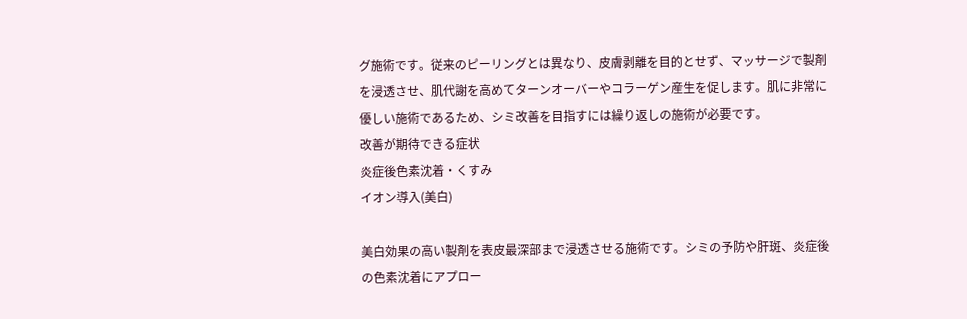グ施術です。従来のピーリングとは異なり、皮膚剥離を目的とせず、マッサージで製剤を浸透させ、肌代謝を高めてターンオーバーやコラーゲン産生を促します。肌に非常に優しい施術であるため、シミ改善を目指すには繰り返しの施術が必要です。
改善が期待できる症状
炎症後色素沈着・くすみ
イオン導入(美白)

美白効果の高い製剤を表皮最深部まで浸透させる施術です。シミの予防や肝斑、炎症後の色素沈着にアプロー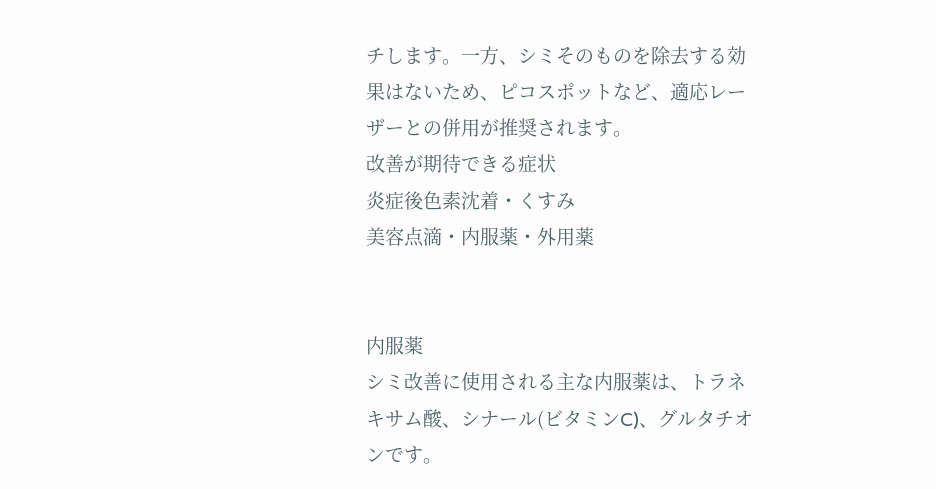チします。一方、シミそのものを除去する効果はないため、ピコスポットなど、適応レーザーとの併用が推奨されます。
改善が期待できる症状
炎症後色素沈着・くすみ
美容点滴・内服薬・外用薬


内服薬
シミ改善に使用される主な内服薬は、トラネキサム酸、シナール(ビタミンC)、グルタチオンです。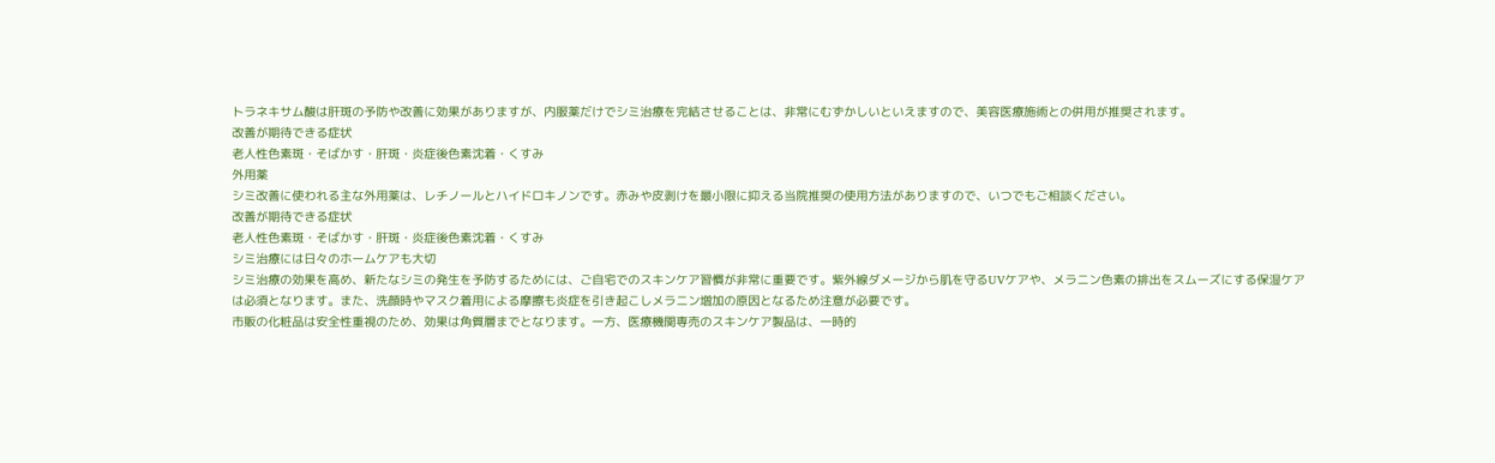トラネキサム酸は肝斑の予防や改善に効果がありますが、内服薬だけでシミ治療を完結させることは、非常にむずかしいといえますので、美容医療施術との併用が推奨されます。
改善が期待できる症状
老人性色素斑・そばかす・肝斑・炎症後色素沈着・くすみ
外用薬
シミ改善に使われる主な外用薬は、レチノールとハイドロキノンです。赤みや皮剥けを最小限に抑える当院推奨の使用方法がありますので、いつでもご相談ください。
改善が期待できる症状
老人性色素斑・そばかす・肝斑・炎症後色素沈着・くすみ
シミ治療には日々のホームケアも大切
シミ治療の効果を高め、新たなシミの発生を予防するためには、ご自宅でのスキンケア習慣が非常に重要です。紫外線ダメージから肌を守るUVケアや、メラニン色素の排出をスムーズにする保湿ケアは必須となります。また、洗顔時やマスク着用による摩擦も炎症を引き起こしメラニン増加の原因となるため注意が必要です。
市販の化粧品は安全性重視のため、効果は角質層までとなります。一方、医療機関専売のスキンケア製品は、一時的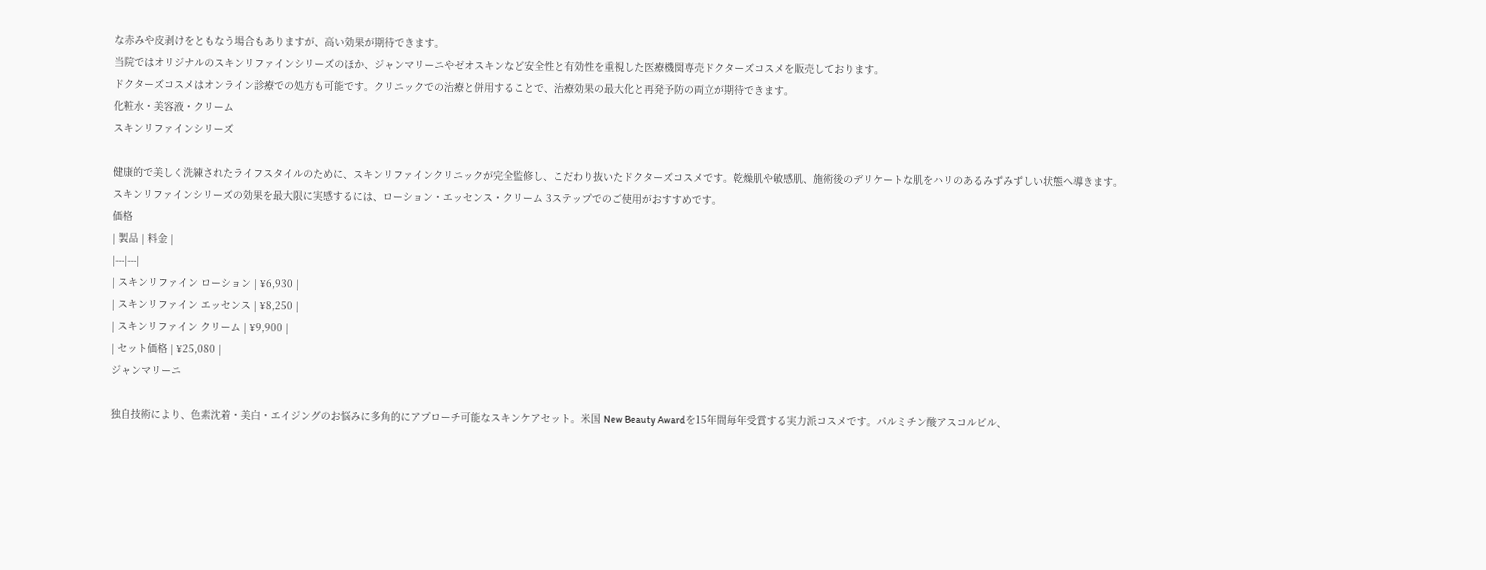な赤みや皮剥けをともなう場合もありますが、高い効果が期待できます。
当院ではオリジナルのスキンリファインシリーズのほか、ジャンマリーニやゼオスキンなど安全性と有効性を重視した医療機関専売ドクターズコスメを販売しております。
ドクターズコスメはオンライン診療での処方も可能です。クリニックでの治療と併用することで、治療効果の最大化と再発予防の両立が期待できます。
化粧水・美容液・クリーム
スキンリファインシリーズ

健康的で美しく洗練されたライフスタイルのために、スキンリファインクリニックが完全監修し、こだわり抜いたドクターズコスメです。乾燥肌や敏感肌、施術後のデリケートな肌をハリのあるみずみずしい状態へ導きます。
スキンリファインシリーズの効果を最大限に実感するには、ローション・エッセンス・クリーム 3ステップでのご使用がおすすめです。
価格
| 製品 | 料金 |
|---|---|
| スキンリファイン ローション | ¥6,930 |
| スキンリファイン エッセンス | ¥8,250 |
| スキンリファイン クリーム | ¥9,900 |
| セット価格 | ¥25,080 |
ジャンマリーニ

独自技術により、色素沈着・美白・エイジングのお悩みに多角的にアプローチ可能なスキンケアセット。米国 New Beauty Awardを15年間毎年受賞する実力派コスメです。パルミチン酸アスコルビル、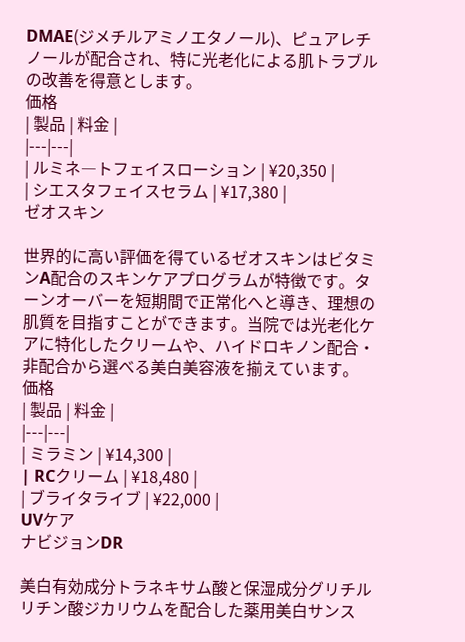DMAE(ジメチルアミノエタノール)、ピュアレチノールが配合され、特に光老化による肌トラブルの改善を得意とします。
価格
| 製品 | 料金 |
|---|---|
| ルミネ―トフェイスローション | ¥20,350 |
| シエスタフェイスセラム | ¥17,380 |
ゼオスキン

世界的に高い評価を得ているゼオスキンはビタミンA配合のスキンケアプログラムが特徴です。ターンオーバーを短期間で正常化へと導き、理想の肌質を目指すことができます。当院では光老化ケアに特化したクリームや、ハイドロキノン配合・非配合から選べる美白美容液を揃えています。
価格
| 製品 | 料金 |
|---|---|
| ミラミン | ¥14,300 |
| RCクリーム | ¥18,480 |
| ブライタライブ | ¥22,000 |
UVケア
ナビジョンDR

美白有効成分トラネキサム酸と保湿成分グリチルリチン酸ジカリウムを配合した薬用美白サンス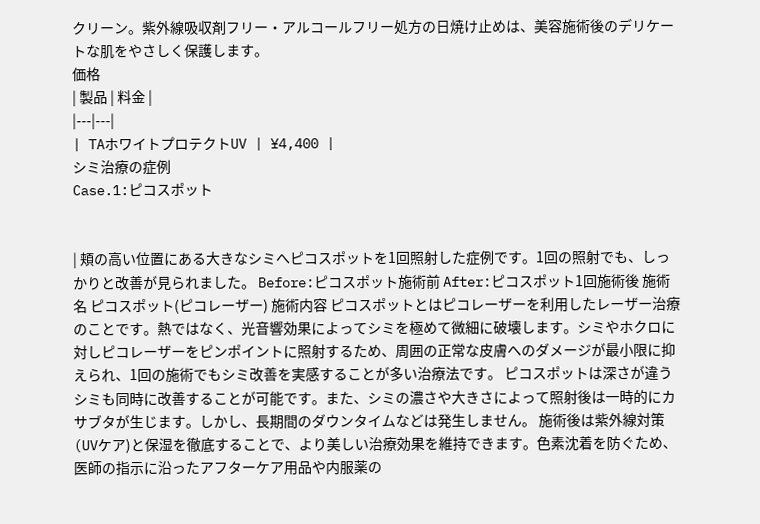クリーン。紫外線吸収剤フリー・アルコールフリー処方の日焼け止めは、美容施術後のデリケートな肌をやさしく保護します。
価格
| 製品 | 料金 |
|---|---|
| TAホワイトプロテクトUV | ¥4,400 |
シミ治療の症例
Case.1:ピコスポット


| 頬の高い位置にある大きなシミへピコスポットを1回照射した症例です。1回の照射でも、しっかりと改善が見られました。 Before:ピコスポット施術前 After:ピコスポット1回施術後 施術名 ピコスポット(ピコレーザー) 施術内容 ピコスポットとはピコレーザーを利用したレーザー治療のことです。熱ではなく、光音響効果によってシミを極めて微細に破壊します。シミやホクロに対しピコレーザーをピンポイントに照射するため、周囲の正常な皮膚へのダメージが最小限に抑えられ、1回の施術でもシミ改善を実感することが多い治療法です。 ピコスポットは深さが違うシミも同時に改善することが可能です。また、シミの濃さや大きさによって照射後は一時的にカサブタが生じます。しかし、長期間のダウンタイムなどは発生しません。 施術後は紫外線対策(UVケア)と保湿を徹底することで、より美しい治療効果を維持できます。色素沈着を防ぐため、医師の指示に沿ったアフターケア用品や内服薬の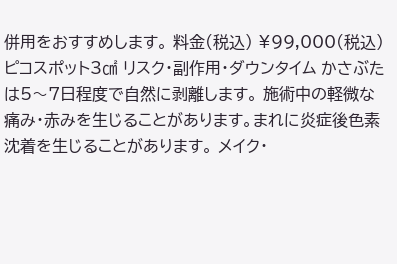併用をおすすめします。 料金(税込) ¥99,000(税込) ピコスポット3㎠ リスク・副作用・ダウンタイム かさぶたは5〜7日程度で自然に剥離します。 施術中の軽微な痛み・赤みを生じることがあります。まれに炎症後色素沈着を生じることがあります。 メイク・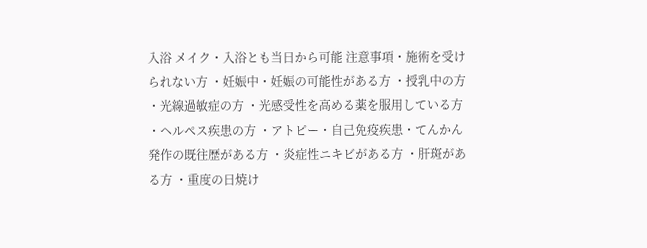入浴 メイク・入浴とも当日から可能 注意事項・施術を受けられない方 ・妊娠中・妊娠の可能性がある方 ・授乳中の方 ・光線過敏症の方 ・光感受性を高める薬を服用している方 ・ヘルペス疾患の方 ・アトピー・自己免疫疾患・てんかん発作の既往歴がある方 ・炎症性ニキビがある方 ・肝斑がある方 ・重度の日焼け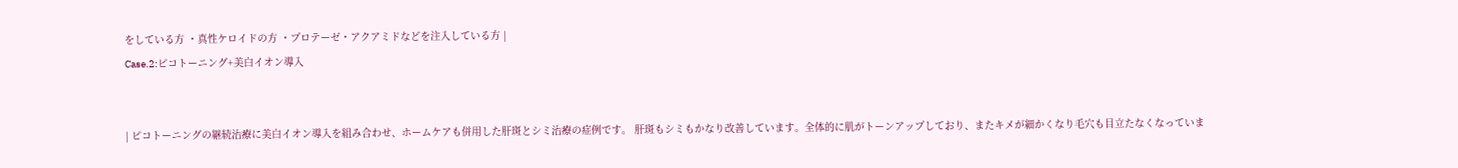をしている方 ・真性ケロイドの方 ・プロテーゼ・アクアミドなどを注入している方 |
Case.2:ピコトーニング+美白イオン導入


| ピコトーニングの継続治療に美白イオン導入を組み合わせ、ホームケアも併用した肝斑とシミ治療の症例です。 肝斑もシミもかなり改善しています。全体的に肌がトーンアップしており、またキメが細かくなり毛穴も目立たなくなっていま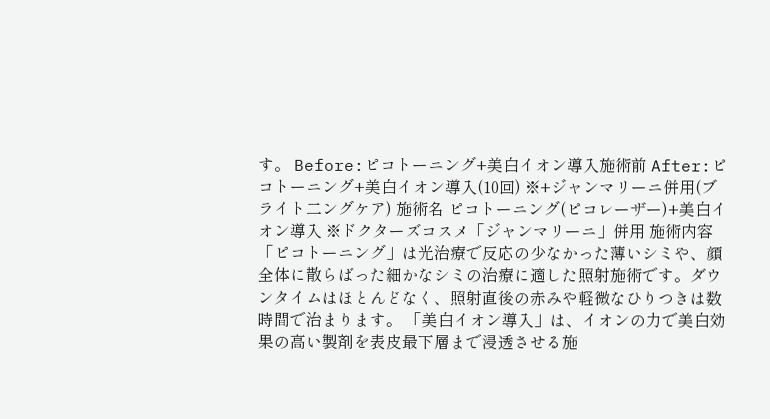す。 Before:ピコトーニング+美白イオン導入施術前 After:ピコトーニング+美白イオン導入(10回) ※+ジャンマリーニ併用(ブライト二ングケア) 施術名 ピコトーニング(ピコレーザー)+美白イオン導入 ※ドクターズコスメ「ジャンマリーニ」併用 施術内容 「ピコトーニング」は光治療で反応の少なかった薄いシミや、顔全体に散らばった細かなシミの治療に適した照射施術です。ダウンタイムはほとんどなく、照射直後の赤みや軽微なひりつきは数時間で治まります。 「美白イオン導入」は、イオンの力で美白効果の高い製剤を表皮最下層まで浸透させる施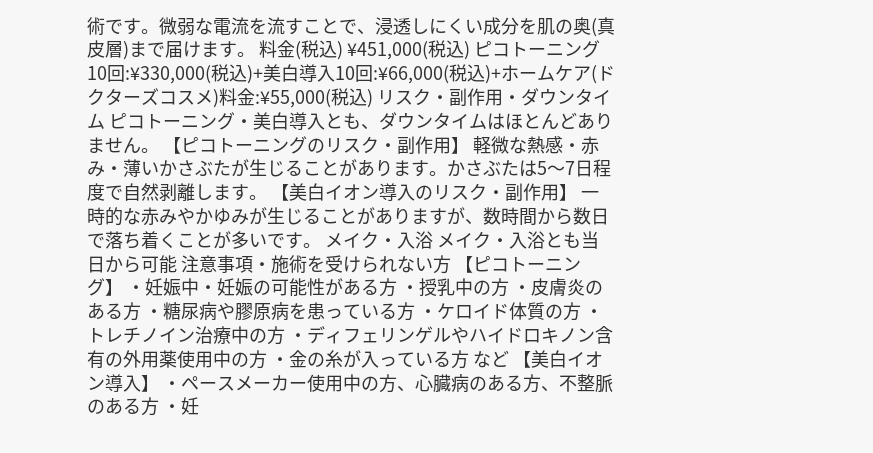術です。微弱な電流を流すことで、浸透しにくい成分を肌の奥(真皮層)まで届けます。 料金(税込) ¥451,000(税込) ピコトーニング10回:¥330,000(税込)+美白導入10回:¥66,000(税込)+ホームケア(ドクターズコスメ)料金:¥55,000(税込) リスク・副作用・ダウンタイム ピコトーニング・美白導入とも、ダウンタイムはほとんどありません。 【ピコトーニングのリスク・副作用】 軽微な熱感・赤み・薄いかさぶたが生じることがあります。かさぶたは5〜7日程度で自然剥離します。 【美白イオン導入のリスク・副作用】 一時的な赤みやかゆみが生じることがありますが、数時間から数日で落ち着くことが多いです。 メイク・入浴 メイク・入浴とも当日から可能 注意事項・施術を受けられない方 【ピコトーニング】 ・妊娠中・妊娠の可能性がある方 ・授乳中の方 ・皮膚炎のある方 ・糖尿病や膠原病を患っている方 ・ケロイド体質の方 ・トレチノイン治療中の方 ・ディフェリンゲルやハイドロキノン含有の外用薬使用中の方 ・金の糸が入っている方 など 【美白イオン導入】 ・ペースメーカー使用中の方、心臓病のある方、不整脈のある方 ・妊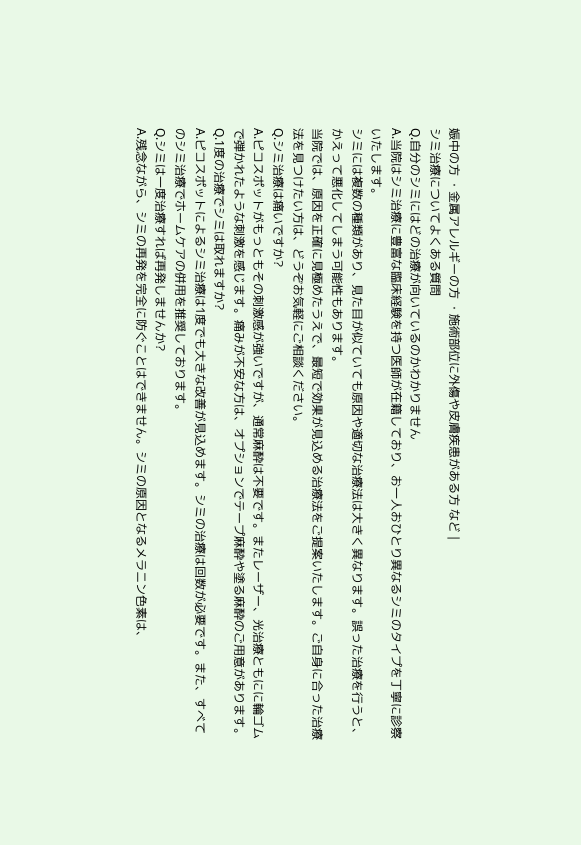娠中の方 ・金属アレルギーの方 ・施術部位に外傷や皮膚疾患がある方 など |
シミ治療についてよくある質問
Q.自分のシミにはどの治療が向いているのかわかりません
A.当院はシミ治療に豊富な臨床経験を持つ医師が在籍しており、お一人おひとり異なるシミのタイプを丁寧に診察いたします。
シミには複数の種類があり、見た目が似ていても原因や適切な治療法は大きく異なります。誤った治療を行うと、かえって悪化してしまう可能性もあります。
当院では、原因を正確に見極めたうえで、最短で効果が見込める治療法をご提案いたします。ご自身に合った治療法を見つけたい方は、どうぞお気軽にご相談ください。
Q.シミ治療は痛いですか?
A.ピコスポットがもっともその刺激感が強いですが、通常麻酔は不要です。またレーザー、光治療ともにに輪ゴムで弾かれたような刺激を感じます。痛みが不安な方は、オプションでテープ麻酔や塗る麻酔のご用意があります。
Q.1度の治療でシミは取れますか?
A.ピコスポットによるシミ治療は1度でも大きな改善が見込めます。シミの治療は回数が必要です。また、すべてのシミ治療でホームケアの併用を推奨しております。
Q.シミは一度治療すれば再発しませんか?
A.残念ながら、シミの再発を完全に防ぐことはできません。シミの原因となるメラニン色素は、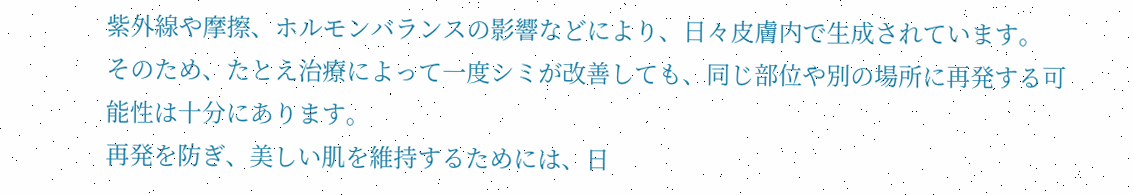紫外線や摩擦、ホルモンバランスの影響などにより、日々皮膚内で生成されています。
そのため、たとえ治療によって一度シミが改善しても、同じ部位や別の場所に再発する可能性は十分にあります。
再発を防ぎ、美しい肌を維持するためには、日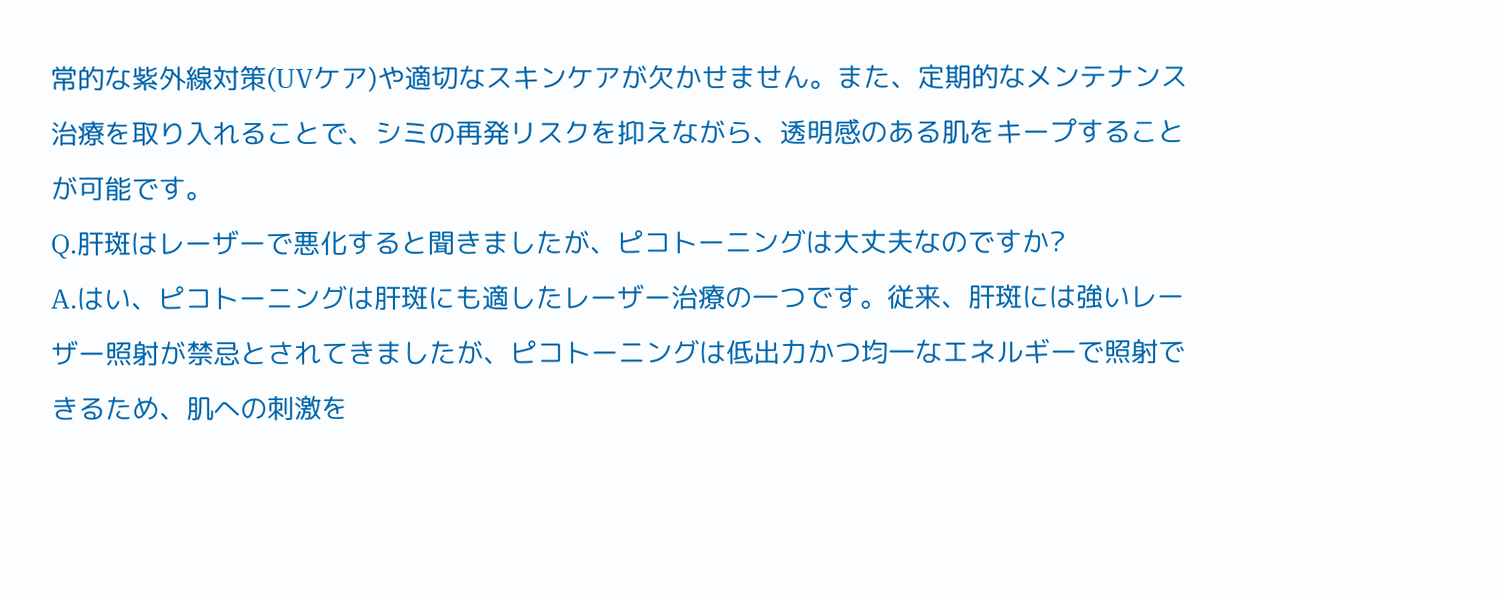常的な紫外線対策(UVケア)や適切なスキンケアが欠かせません。また、定期的なメンテナンス治療を取り入れることで、シミの再発リスクを抑えながら、透明感のある肌をキープすることが可能です。
Q.肝斑はレーザーで悪化すると聞きましたが、ピコトーニングは大丈夫なのですか?
A.はい、ピコトーニングは肝斑にも適したレーザー治療の一つです。従来、肝斑には強いレーザー照射が禁忌とされてきましたが、ピコトーニングは低出力かつ均一なエネルギーで照射できるため、肌への刺激を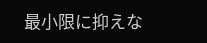最小限に抑えな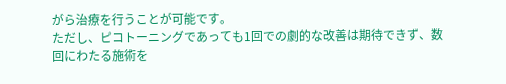がら治療を行うことが可能です。
ただし、ピコトーニングであっても1回での劇的な改善は期待できず、数回にわたる施術を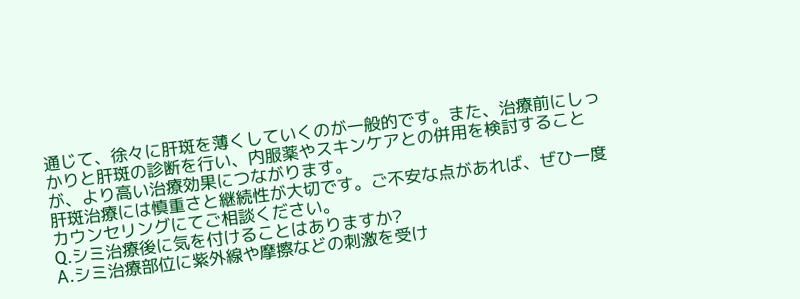通じて、徐々に肝斑を薄くしていくのが一般的です。また、治療前にしっかりと肝斑の診断を行い、内服薬やスキンケアとの併用を検討することが、より高い治療効果につながります。
肝斑治療には慎重さと継続性が大切です。ご不安な点があれば、ぜひ一度カウンセリングにてご相談ください。
Q.シミ治療後に気を付けることはありますか?
A.シミ治療部位に紫外線や摩擦などの刺激を受け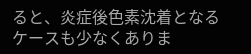ると、炎症後色素沈着となるケースも少なくありま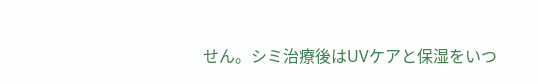せん。シミ治療後はUVケアと保湿をいつ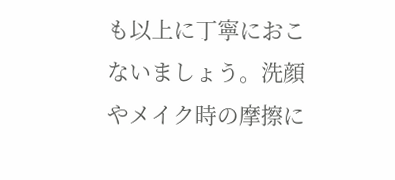も以上に丁寧におこないましょう。洗顔やメイク時の摩擦に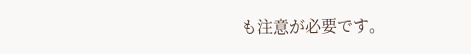も注意が必要です。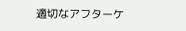適切なアフターケ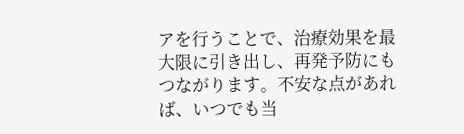アを行うことで、治療効果を最大限に引き出し、再発予防にもつながります。不安な点があれば、いつでも当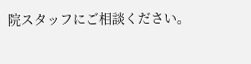院スタッフにご相談ください。